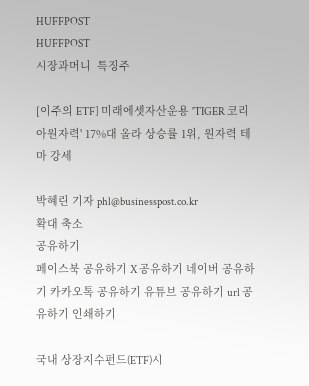HUFFPOST
HUFFPOST
시장과머니  특징주

[이주의 ETF] 미래에셋자산운용 'TIGER 코리아원자력' 17%대 올라 상승률 1위, 원자력 테마 강세

박혜린 기자 phl@businesspost.co.kr
확대 축소
공유하기
페이스북 공유하기 X 공유하기 네이버 공유하기 카카오톡 공유하기 유튜브 공유하기 url 공유하기 인쇄하기

국내 상장지수펀드(ETF)시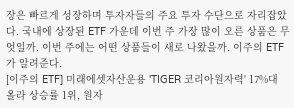장은 빠르게 성장하며 투자자들의 주요 투자 수단으로 자리잡았다. 국내에 상장된 ETF 가운데 이번 주 가장 많이 오른 상품은 무엇일까. 이번 주에는 어떤 상품들이 새로 나왔을까. 이주의 ETF가 알려준다.
[이주의 ETF] 미래에셋자산운용 'TIGER 코리아원자력' 17%대 올라 상승률 1위, 원자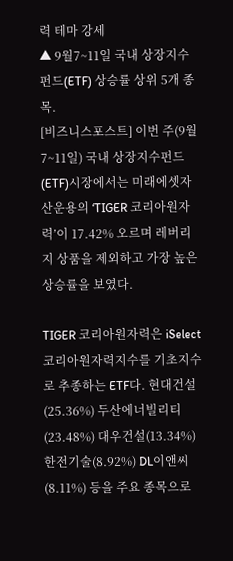력 테마 강세
▲ 9월7~11일 국내 상장지수펀드(ETF) 상승률 상위 5개 종목.
[비즈니스포스트] 이번 주(9월7~11일) 국내 상장지수펀드(ETF)시장에서는 미래에셋자산운용의 ‘TIGER 코리아원자력’이 17.42% 오르며 레버리지 상품을 제외하고 가장 높은 상승률을 보였다.

TIGER 코리아원자력은 iSelect 코리아원자력지수를 기초지수로 추종하는 ETF다. 현대건설(25.36%) 두산에너빌리티(23.48%) 대우건설(13.34%) 한전기술(8.92%) DL이앤씨(8.11%) 등을 주요 종목으로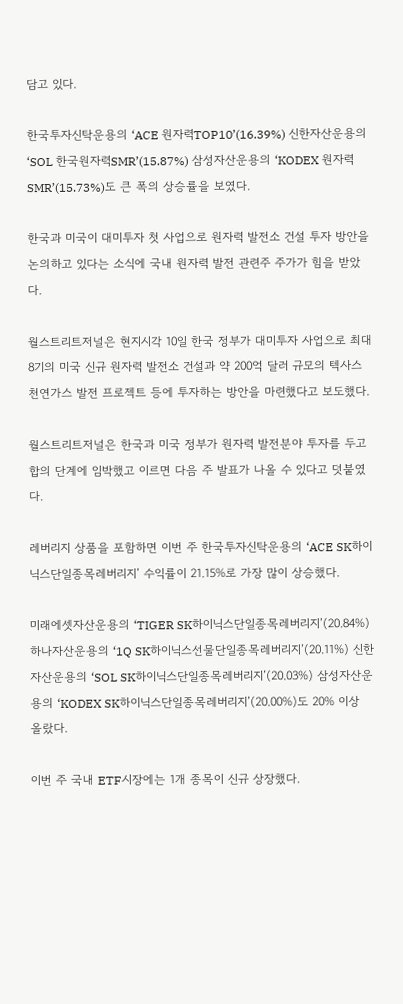담고 있다.

한국투자신탁운용의 ‘ACE 원자력TOP10’(16.39%) 신한자산운용의 ‘SOL 한국원자력SMR’(15.87%) 삼성자산운용의 ‘KODEX 원자력SMR’(15.73%)도 큰 폭의 상승률을 보였다.

한국과 미국이 대미투자 첫 사업으로 원자력 발전소 건설 투자 방안을 논의하고 있다는 소식에 국내 원자력 발전 관련주 주가가 힘을 받았다.

월스트리트저널은 현지시각 10일 한국 정부가 대미투자 사업으로 최대 8기의 미국 신규 원자력 발전소 건설과 약 200억 달러 규모의 텍사스 천연가스 발전 프로젝트 등에 투자하는 방안을 마련했다고 보도했다.

월스트리트저널은 한국과 미국 정부가 원자력 발전분야 투자를 두고 합의 단계에 임박했고 이르면 다음 주 발표가 나올 수 있다고 덧붙였다.

레버리지 상품을 포함하면 이번 주 한국투자신탁운용의 ‘ACE SK하이닉스단일종목레버리지’ 수익률이 21.15%로 가장 많이 상승했다.

미래에셋자산운용의 ‘TIGER SK하이닉스단일종목레버리지’(20.84%) 하나자산운용의 ‘1Q SK하이닉스선물단일종목레버리지’(20.11%) 신한자산운용의 ‘SOL SK하이닉스단일종목레버리지’(20.03%) 삼성자산운용의 ‘KODEX SK하이닉스단일종목레버리지’(20.00%)도 20% 이상 올랐다.

이번 주 국내 ETF시장에는 1개 종목이 신규 상장했다.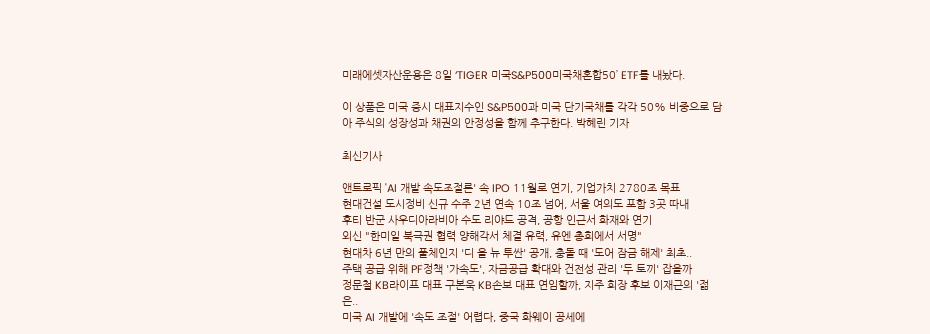미래에셋자산운용은 8일 ‘TIGER 미국S&P500미국채혼합50’ ETF를 내놨다.

이 상품은 미국 증시 대표지수인 S&P500과 미국 단기국채를 각각 50% 비중으로 담아 주식의 성장성과 채권의 안정성을 함께 추구한다. 박혜린 기자

최신기사

앤트로픽 'AI 개발 속도조절론' 속 IPO 11월로 연기, 기업가치 2780조 목표
현대건설 도시정비 신규 수주 2년 연속 10조 넘어, 서울 여의도 포함 3곳 따내
후티 반군 사우디아라비아 수도 리야드 공격, 공항 인근서 화재와 연기
외신 "한미일 북극권 협력 양해각서 체결 유력, 유엔 총회에서 서명"
현대차 6년 만의 풀체인지 '디 올 뉴 투싼' 공개, 충돌 때 '도어 잠금 해제' 최초..
주택 공급 위해 PF정책 '가속도', 자금공급 확대와 건전성 관리 '두 토끼' 잡을까
정문철 KB라이프 대표 구본욱 KB손보 대표 연임할까, 지주 회장 후보 이재근의 '젊은..
미국 AI 개발에 '속도 조절' 어렵다, 중국 화웨이 공세에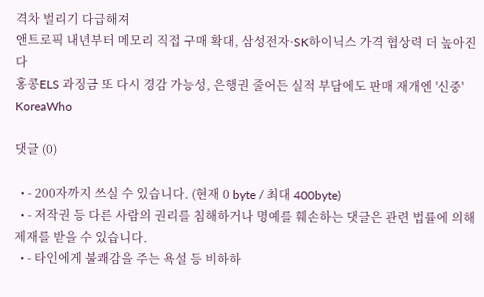격차 벌리기 다급해져
앤트로픽 내년부터 메모리 직접 구매 확대, 삼성전자·SK하이닉스 가격 협상력 더 높아진다
홍콩ELS 과징금 또 다시 경감 가능성, 은행권 줄어든 실적 부담에도 판매 재개엔 '신중'
KoreaWho

댓글 (0)

  • - 200자까지 쓰실 수 있습니다. (현재 0 byte / 최대 400byte)
  • - 저작권 등 다른 사람의 권리를 침해하거나 명예를 훼손하는 댓글은 관련 법률에 의해 제재를 받을 수 있습니다.
  • - 타인에게 불쾌감을 주는 욕설 등 비하하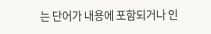는 단어가 내용에 포함되거나 인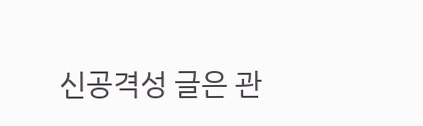신공격성 글은 관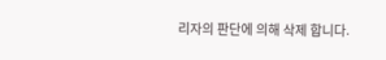리자의 판단에 의해 삭제 합니다.